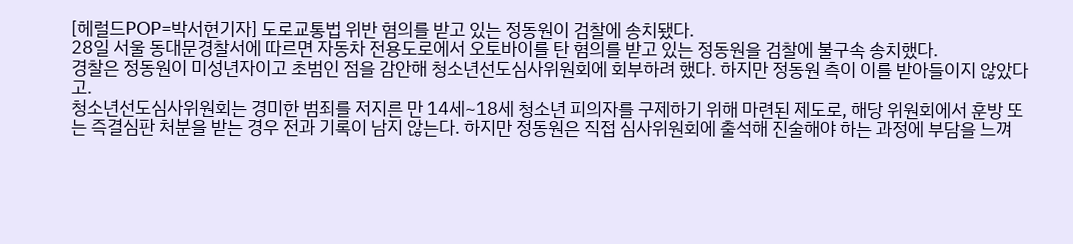[헤럴드POP=박서현기자] 도로교통법 위반 혐의를 받고 있는 정동원이 검찰에 송치됐다.
28일 서울 동대문경찰서에 따르면 자동차 전용도로에서 오토바이를 탄 혐의를 받고 있는 정동원을 검찰에 불구속 송치했다.
경찰은 정동원이 미성년자이고 초범인 점을 감안해 청소년선도심사위원회에 회부하려 했다. 하지만 정동원 측이 이를 받아들이지 않았다고.
청소년선도심사위원회는 경미한 범죄를 저지른 만 14세~18세 청소년 피의자를 구제하기 위해 마련된 제도로, 해당 위원회에서 훈방 또는 즉결심판 처분을 받는 경우 전과 기록이 남지 않는다. 하지만 정동원은 직접 심사위원회에 출석해 진술해야 하는 과정에 부담을 느껴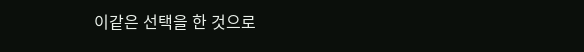이같은 선택을 한 것으로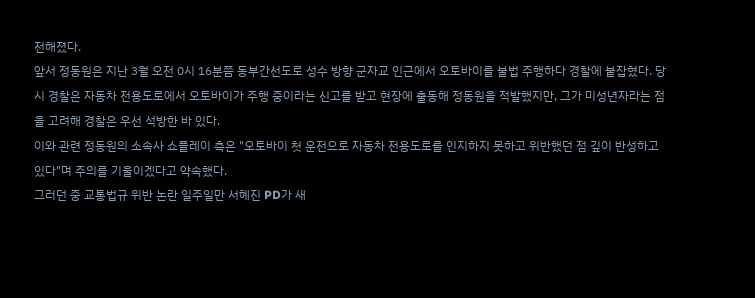전해졌다.
앞서 정동원은 지난 3월 오전 0시 16분쯤 동부간선도로 성수 방향 군자교 인근에서 오토바이를 불법 주행하다 경찰에 붙잡혔다. 당시 경찰은 자동차 전용도로에서 오토바이가 주행 중이라는 신고를 받고 현장에 출동해 정동원을 적발했지만, 그가 미성년자라는 점을 고려해 경찰은 우선 석방한 바 있다.
이와 관련 정동원의 소속사 쇼플레이 측은 "오토바이 첫 운전으로 자동차 전용도로를 인지하지 못하고 위반했던 점 깊이 반성하고 있다"며 주의를 기울이겠다고 약속했다.
그러던 중 교통법규 위반 논란 일주일만 서혜진 PD가 새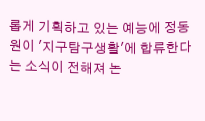롭게 기획하고 있는 예능에 정동원이 '지구탐구생활'에 합류한다는 소식이 전해져 논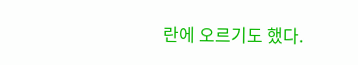란에 오르기도 했다.